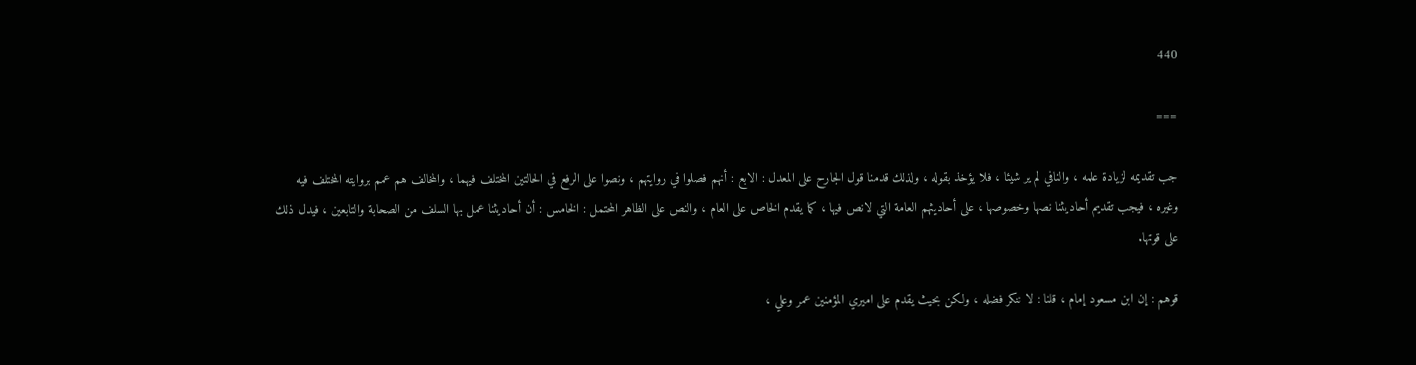440

===

جب تقديمه لزيادة علمه ، والنافي لم ير شيئا ، فلا يؤخذ بقوله ، ولذلك قدمنا قول الجارح على المعدل : الابع : أنهم فصلوا في روايتهم ، ونصوا على الرفع في الحالتين المختلف فيهما ، والمخالف هم عمم بروايته المختلف فيه وغيره ، فيجب تقديم أحاديثنا نصها وخصوصها ، على أحاديثهم العامة التي لانص فيها ، كما يقدم الخاص على العام ، والنص على الظاهر المحتمل : الخامس : أن أحاديثنا عمل بها السلف من الصحابة والتابعين ، فيدل ذلك على قوتها.

قوهم : إن ابن مسعود إمام ، قلنا : لا ننكر فضله ، ولكن بحيث يقدم على اميري المؤمنين عمر وعلي ،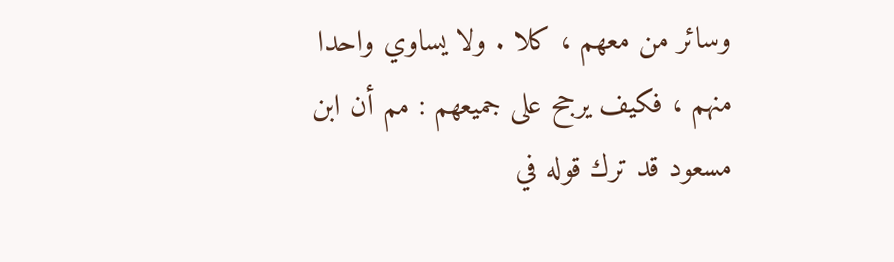وسائر من معهم ، كلا . ولا يساوي واحدا منهم ، فكيف يرجح على جميعهم : مم أن ابن مسعود قد ترك قوله في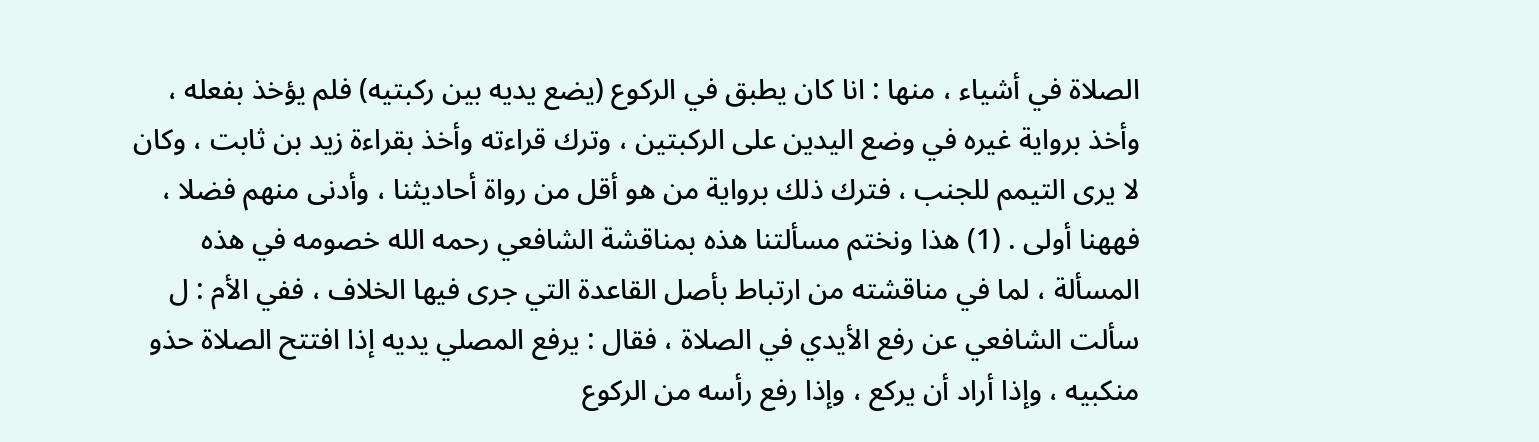الصلاة في أشياء ، منها : انا كان يطبق في الركوع (يضع يديه بين ركبتيه) فلم يؤخذ بفعله ، وأخذ برواية غيره في وضع اليدين على الركبتين ، وترك قراءته وأخذ بقراءة زيد بن ثابت ، وكان لا يرى التيمم للجنب ، فترك ذلك برواية من هو أقل من رواة أحاديثنا ، وأدنى منهم فضلا ، فههنا أولى . (1) هذا ونختم مسألتنا هذه بمناقشة الشافعي رحمه الله خصومه في هذه المسألة ، لما في مناقشته من ارتباط بأصل القاعدة التي جرى فيها الخلاف ، ففي الأم : ل سألت الشافعي عن رفع الأيدي في الصلاة ، فقال : يرفع المصلي يديه إذا افتتح الصلاة حذو منكبيه ، وإذا أراد أن يركع ، وإذا رفع رأسه من الركوع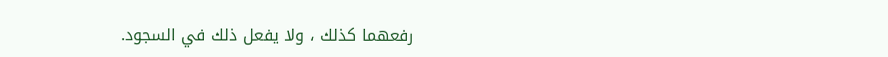رفعهما كذلك ، ولا يفعل ذلك في السجود.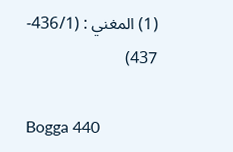(1) المغني : (436/1- 437)

Bogga 440